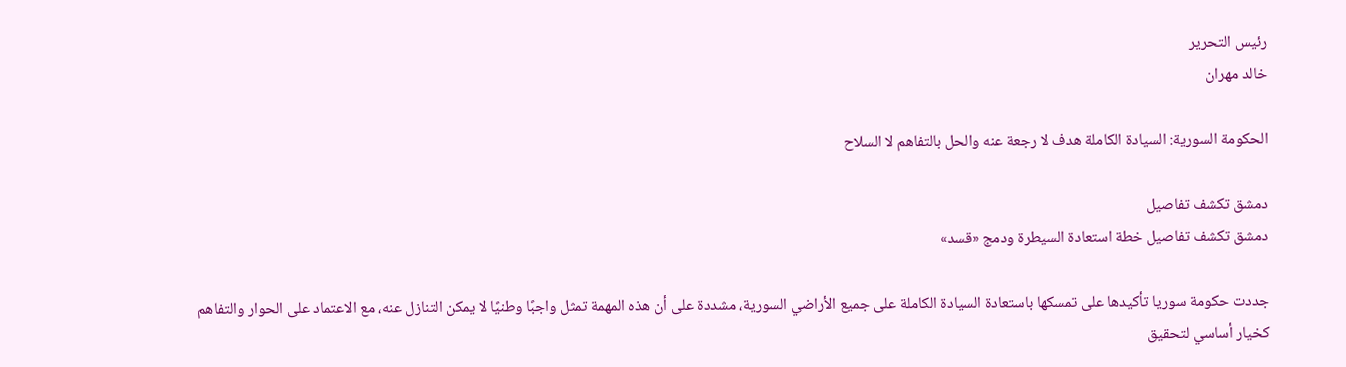رئيس التحرير
خالد مهران

الحكومة السورية: السيادة الكاملة هدف لا رجعة عنه والحل بالتفاهم لا السلاح

دمشق تكشف تفاصيل
دمشق تكشف تفاصيل خطة استعادة السيطرة ودمج «قسد»

جددت حكومة سوريا تأكيدها على تمسكها باستعادة السيادة الكاملة على جميع الأراضي السورية، مشددة على أن هذه المهمة تمثل واجبًا وطنيًا لا يمكن التنازل عنه، مع الاعتماد على الحوار والتفاهم كخيار أساسي لتحقيق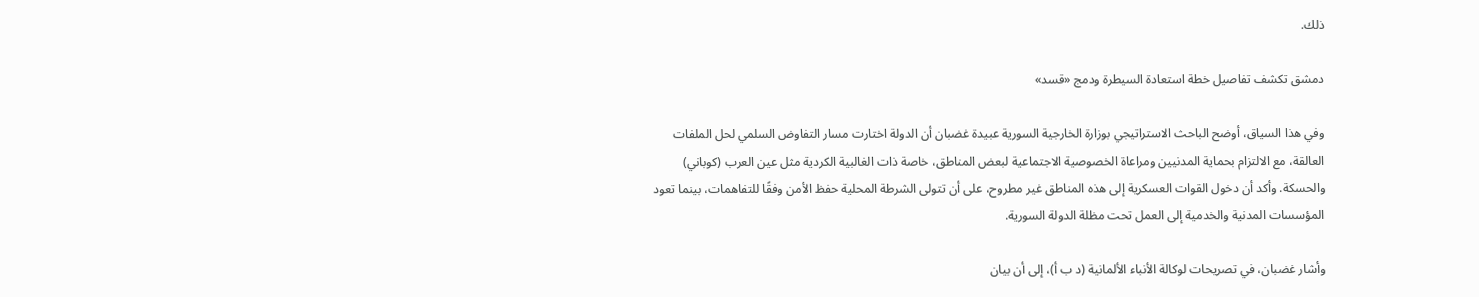ذلك.

دمشق تكشف تفاصيل خطة استعادة السيطرة ودمج «قسد»

وفي هذا السياق، أوضح الباحث الاستراتيجي بوزارة الخارجية السورية عبيدة غضبان أن الدولة اختارت مسار التفاوض السلمي لحل الملفات العالقة، مع الالتزام بحماية المدنيين ومراعاة الخصوصية الاجتماعية لبعض المناطق، خاصة ذات الغالبية الكردية مثل عين العرب (كوباني) والحسكة. وأكد أن دخول القوات العسكرية إلى هذه المناطق غير مطروح، على أن تتولى الشرطة المحلية حفظ الأمن وفقًا للتفاهمات، بينما تعود المؤسسات المدنية والخدمية إلى العمل تحت مظلة الدولة السورية.

وأشار غضبان، في تصريحات لوكالة الأنباء الألمانية (د ب أ)، إلى أن بيان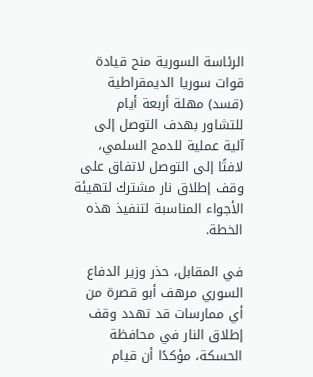الرئاسة السورية منح قيادة قوات سوريا الديمقراطية (قسد) مهلة أربعة أيام للتشاور بهدف التوصل إلى آلية عملية للدمج السلمي، لافتًا إلى التوصل لاتفاق على وقف إطلاق نار مشترك لتهيئة الأجواء المناسبة لتنفيذ هذه الخطة.

في المقابل، حذر وزير الدفاع السوري مرهف أبو قصرة من أي ممارسات قد تهدد وقف إطلاق النار في محافظة الحسكة، مؤكدًا أن قيام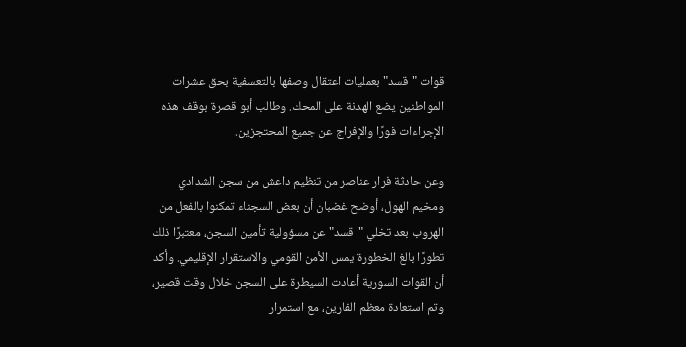قوات "قسد" بعمليات اعتقال وصفها بالتعسفية بحق عشرات المواطنين يضع الهدنة على المحك. وطالب أبو قصرة بوقف هذه الإجراءات فورًا والإفراج عن جميع المحتجزين.

وعن حادثة فرار عناصر من تنظيم داعش من سجن الشدادي ومخيم الهول، أوضح غضبان أن بعض السجناء تمكنوا بالفعل من الهروب بعد تخلي "قسد" عن مسؤولية تأمين السجن، معتبرًا ذلك تطورًا بالغ الخطورة يمس الأمن القومي والاستقرار الإقليمي. وأكد أن القوات السورية أعادت السيطرة على السجن خلال وقت قصير، وتم استعادة معظم الفارين، مع استمرار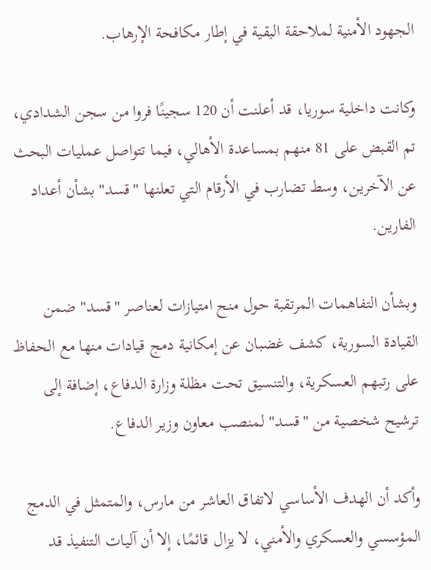الجهود الأمنية لملاحقة البقية في إطار مكافحة الإرهاب.

وكانت داخلية سوريا، قد أعلنت أن 120 سجينًا فروا من سجن الشدادي، تم القبض على 81 منهم بمساعدة الأهالي، فيما تتواصل عمليات البحث عن الآخرين، وسط تضارب في الأرقام التي تعلنها "قسد" بشأن أعداد الفارين.

وبشأن التفاهمات المرتقبة حول منح امتيازات لعناصر "قسد" ضمن القيادة السورية، كشف غضبان عن إمكانية دمج قيادات منها مع الحفاظ على رتبهم العسكرية، والتنسيق تحت مظلة وزارة الدفاع، إضافة إلى ترشيح شخصية من "قسد" لمنصب معاون وزير الدفاع.

وأكد أن الهدف الأساسي لاتفاق العاشر من مارس، والمتمثل في الدمج المؤسسي والعسكري والأمني، لا يزال قائمًا، إلا أن آليات التنفيذ قد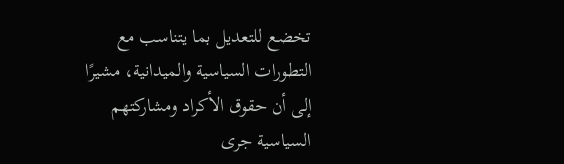تخضع للتعديل بما يتناسب مع التطورات السياسية والميدانية، مشيرًا إلى أن حقوق الأكراد ومشاركتهم السياسية جرى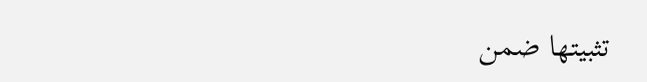تثبيتها ضمن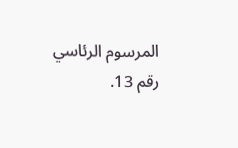المرسوم الرئاسي رقم 13.